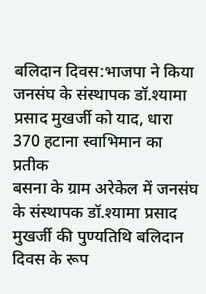बलिदान दिवस:भाजपा ने किया जनसंघ के संस्थापक डॉ.श्यामा प्रसाद मुखर्जी को याद, धारा 370 हटाना स्वाभिमान का प्रतीक
बसना के ग्राम अरेकेल में जनसंघ के संस्थापक डॉ.श्यामा प्रसाद मुखर्जी की पुण्यतिथि बलिदान दिवस के रूप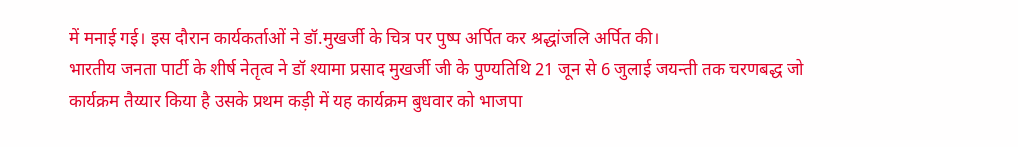में मनाई गई। इस दौरान कार्यकर्ताओं ने डॉ.मुखर्जी के चित्र पर पुष्प अर्पित कर श्रद्धांजलि अर्पित की।
भारतीय जनता पार्टी के शीर्ष नेतृत्व ने डॉ श्यामा प्रसाद मुखर्जी जी के पुण्यतिथि 21 जून से 6 जुलाई जयन्ती तक चरणबद्ध जो कार्यक्रम तैय्यार किया है उसके प्रथम कड़ी में यह कार्यक्रम बुधवार को भाजपा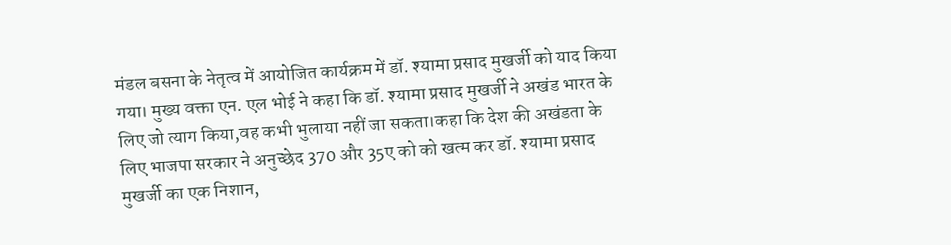मंडल बसना के नेतृत्व में आयोजित कार्यक्रम में डॉ. श्यामा प्रसाद मुखर्जी को याद किया गया। मुख्य वक्ता एन. एल भोई ने कहा कि डॉ. श्यामा प्रसाद मुखर्जी ने अखंड भारत के लिए जो त्याग किया,वह कभी भुलाया नहीं जा सकता।कहा कि देश की अखंडता के लिए भाजपा सरकार ने अनुच्छेद 370 और 35ए को को खत्म कर डॉ. श्यामा प्रसाद मुखर्जी का एक निशान,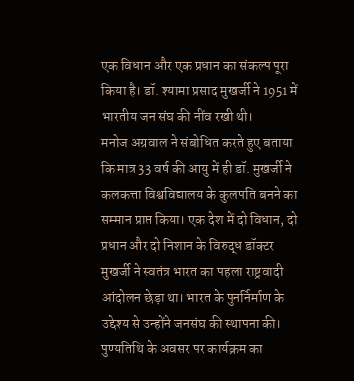एक विधान और एक प्रधान का संकल्प पूरा किया है। डॉ. श्यामा प्रसाद मुखर्जी ने 1951 में भारतीय जन संघ की नींव रखी थी।
मनोज अग्रवाल ने संबोधित करते हुए बताया कि मात्र 33 वर्ष की आयु में ही डॉ. मुखर्जी ने कलकत्ता विश्वविद्यालय के कुलपति बनने का सम्मान प्राप्त किया। एक देश में दो विधान, दो प्रधान और दो निशान के विरुद्ध डॉक्टर मुखर्जी ने स्वतंत्र भारत का पहला राष्ट्रवादी आंदोलन छेड़ा था। भारत के पुनर्निर्माण के उद्देश्य से उन्होंने जनसंघ की स्थापना की।
पुण्यतिथि के अवसर पर कार्यक्रम का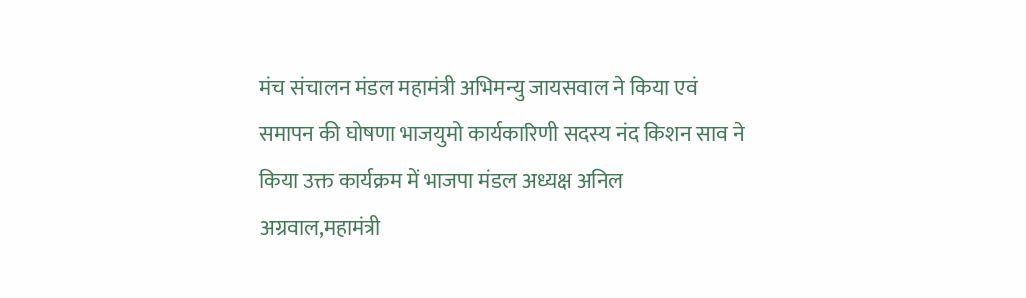मंच संचालन मंडल महामंत्री अभिमन्यु जायसवाल ने किया एवं समापन की घोषणा भाजयुमो कार्यकारिणी सदस्य नंद किशन साव ने किया उक्त कार्यक्रम में भाजपा मंडल अध्यक्ष अनिल अग्रवाल,महामंत्री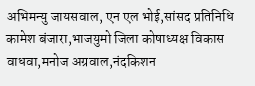अभिमन्यु जायसवाल, एन एल भोई,सांसद प्रतिनिधि कामेश बंजारा,भाजयुमो जिला कोषाध्यक्ष विकास वाधवा,मनोज अग्रवाल,नंदकिशन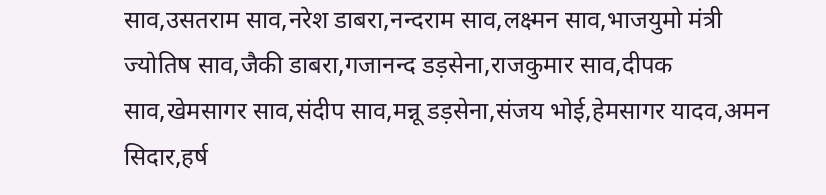साव,उसतराम साव,नरेश डाबरा,नन्दराम साव,लक्ष्मन साव,भाजयुमो मंत्री ज्योतिष साव,जैकी डाबरा,गजानन्द डड़सेना,राजकुमार साव,दीपक साव,खेमसागर साव,संदीप साव,मन्नू डड़सेना,संजय भोई,हेमसागर यादव,अमन सिदार,हर्ष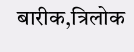बारीक,त्रिलोक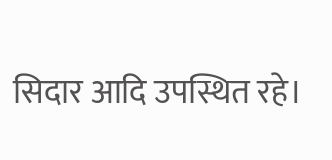सिदार आदि उपस्थित रहे।